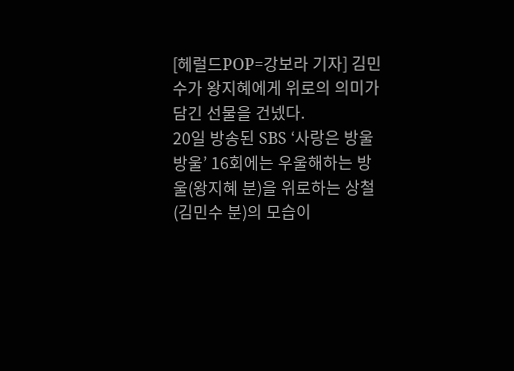[헤럴드POP=강보라 기자] 김민수가 왕지혜에게 위로의 의미가 담긴 선물을 건넸다.
20일 방송된 SBS ‘사랑은 방울방울’ 16회에는 우울해하는 방울(왕지혜 분)을 위로하는 상철(김민수 분)의 모습이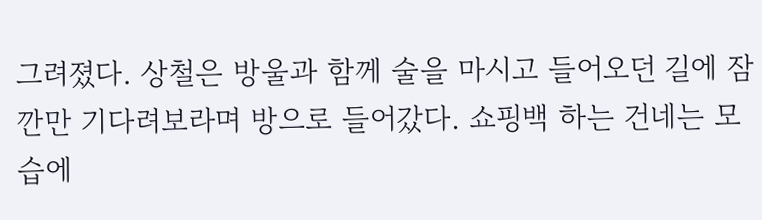그려졌다. 상철은 방울과 함께 술을 마시고 들어오던 길에 잠깐만 기다려보라며 방으로 들어갔다. 쇼핑백 하는 건네는 모습에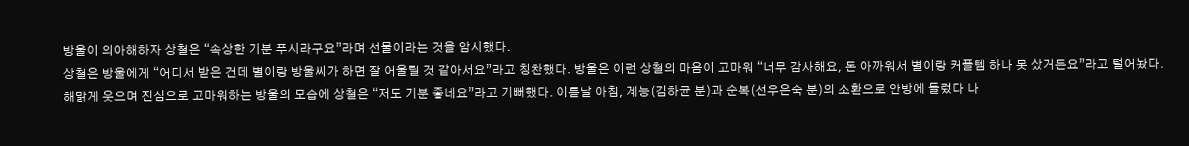방울이 의아해하자 상철은 “속상한 기분 푸시라구요”라며 선물이라는 것을 암시했다.
상철은 방울에게 “어디서 받은 건데 별이랑 방울씨가 하면 잘 어울릴 것 같아서요”라고 칭찬했다. 방울은 이런 상철의 마음이 고마워 “너무 감사해요, 돈 아까워서 별이랑 커플템 하나 못 샀거든요”라고 털어놨다.
해맑게 웃으며 진심으로 고마워하는 방울의 모습에 상철은 “저도 기분 좋네요”라고 기뻐했다. 이튿날 아침, 계능(김하균 분)과 순복(선우은숙 분)의 소환으로 안방에 들렀다 나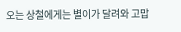오는 상철에게는 별이가 달려와 고맙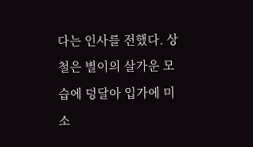다는 인사를 전했다. 상철은 별이의 살가운 모습에 덩달아 입가에 미소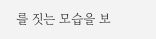를 짓는 모습을 보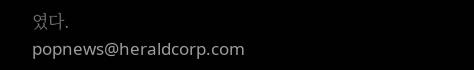였다.
popnews@heraldcorp.com